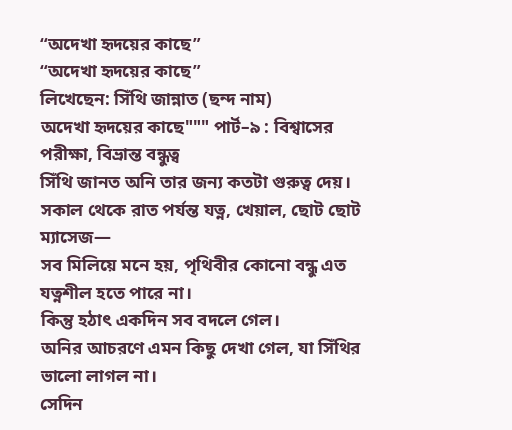“অদেখা হৃদয়ের কাছে”
“অদেখা হৃদয়ের কাছে”
লিখেছেন: সিঁথি জান্নাত (ছন্দ নাম)
অদেখা হৃদয়ের কাছে""" পার্ট–৯ : বিশ্বাসের পরীক্ষা, বিভ্রান্ত বন্ধুত্ব
সিঁথি জানত অনি তার জন্য কতটা গুরুত্ব দেয়।
সকাল থেকে রাত পর্যন্ত যত্ন, খেয়াল, ছোট ছোট ম্যাসেজ—
সব মিলিয়ে মনে হয়, পৃথিবীর কোনো বন্ধু এত যত্নশীল হতে পারে না।
কিন্তু হঠাৎ একদিন সব বদলে গেল।
অনির আচরণে এমন কিছু দেখা গেল, যা সিঁথির ভালো লাগল না।
সেদিন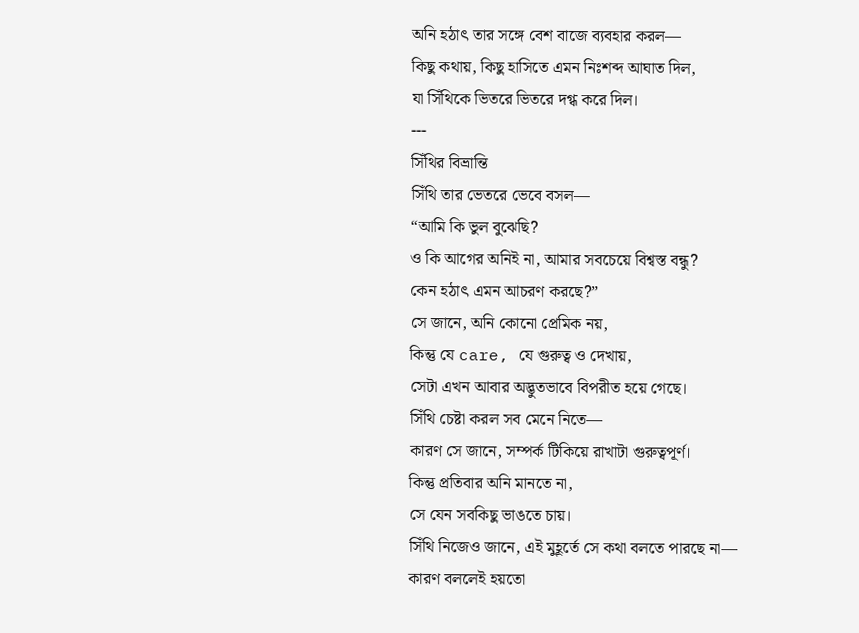অনি হঠাৎ তার সঙ্গে বেশ বাজে ব্যবহার করল—
কিছু কথায়, কিছু হাসিতে এমন নিঃশব্দ আঘাত দিল,
যা সিঁথিকে ভিতরে ভিতরে দগ্ধ করে দিল।
---
সিঁথির বিভ্রান্তি
সিঁথি তার ভেতরে ভেবে বসল—
“আমি কি ভুল বুঝেছি?
ও কি আগের অনিই না, আমার সবচেয়ে বিশ্বস্ত বন্ধু?
কেন হঠাৎ এমন আচরণ করছে?”
সে জানে, অনি কোনো প্রেমিক নয়,
কিন্তু যে care, যে গুরুত্ব ও দেখায়,
সেটা এখন আবার অদ্ভুতভাবে বিপরীত হয়ে গেছে।
সিঁথি চেষ্টা করল সব মেনে নিতে—
কারণ সে জানে, সম্পর্ক টিকিয়ে রাখাটা গুরুত্বপূর্ণ।
কিন্তু প্রতিবার অনি মানতে না,
সে যেন সবকিছু ভাঙতে চায়।
সিঁথি নিজেও জানে, এই মুহূর্তে সে কথা বলতে পারছে না—
কারণ বললেই হয়তো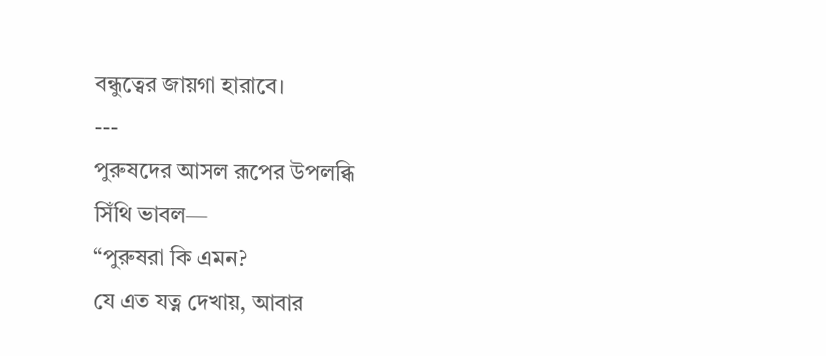বন্ধুত্বের জায়গা হারাবে।
---
পুরুষদের আসল রূপের উপলব্ধি
সিঁথি ভাবল—
“পুরুষরা কি এমন?
যে এত যত্ন দেখায়, আবার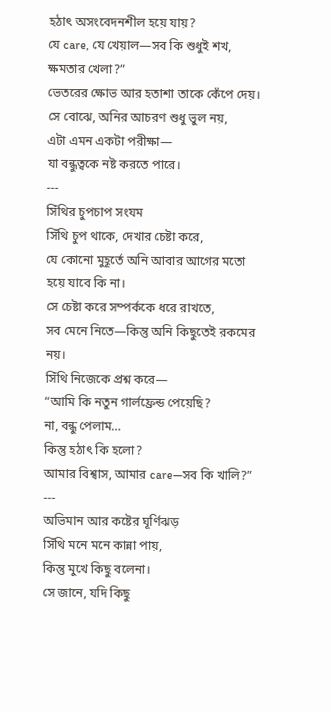হঠাৎ অসংবেদনশীল হয়ে যায়?
যে care, যে খেয়াল—সব কি শুধুই শখ, ক্ষমতার খেলা?”
ভেতরের ক্ষোভ আর হতাশা তাকে কেঁপে দেয়।
সে বোঝে, অনির আচরণ শুধু ভুল নয়,
এটা এমন একটা পরীক্ষা—
যা বন্ধুত্বকে নষ্ট করতে পারে।
---
সিঁথির চুপচাপ সংযম
সিঁথি চুপ থাকে, দেখার চেষ্টা করে,
যে কোনো মুহূর্তে অনি আবার আগের মতো হয়ে যাবে কি না।
সে চেষ্টা করে সম্পর্ককে ধরে রাখতে,
সব মেনে নিতে—কিন্তু অনি কিছুতেই রকমের নয়।
সিঁথি নিজেকে প্রশ্ন করে—
“আমি কি নতুন গার্লফ্রেন্ড পেয়েছি?
না, বন্ধু পেলাম…
কিন্তু হঠাৎ কি হলো?
আমার বিশ্বাস, আমার care—সব কি খালি?”
---
অভিমান আর কষ্টের ঘূর্ণিঝড়
সিঁথি মনে মনে কান্না পায়,
কিন্তু মুখে কিছু বলেনা।
সে জানে, যদি কিছু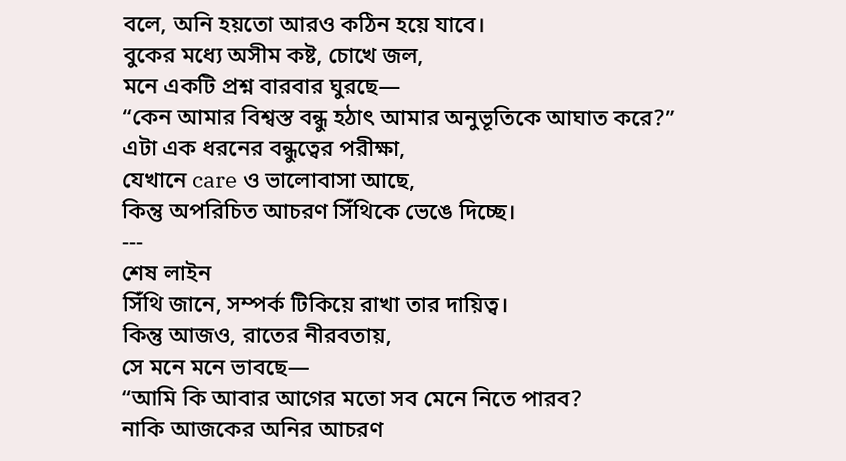বলে, অনি হয়তো আরও কঠিন হয়ে যাবে।
বুকের মধ্যে অসীম কষ্ট, চোখে জল,
মনে একটি প্রশ্ন বারবার ঘুরছে—
“কেন আমার বিশ্বস্ত বন্ধু হঠাৎ আমার অনুভূতিকে আঘাত করে?”
এটা এক ধরনের বন্ধুত্বের পরীক্ষা,
যেখানে care ও ভালোবাসা আছে,
কিন্তু অপরিচিত আচরণ সিঁথিকে ভেঙে দিচ্ছে।
---
শেষ লাইন
সিঁথি জানে, সম্পর্ক টিকিয়ে রাখা তার দায়িত্ব।
কিন্তু আজও, রাতের নীরবতায়,
সে মনে মনে ভাবছে—
“আমি কি আবার আগের মতো সব মেনে নিতে পারব?
নাকি আজকের অনির আচরণ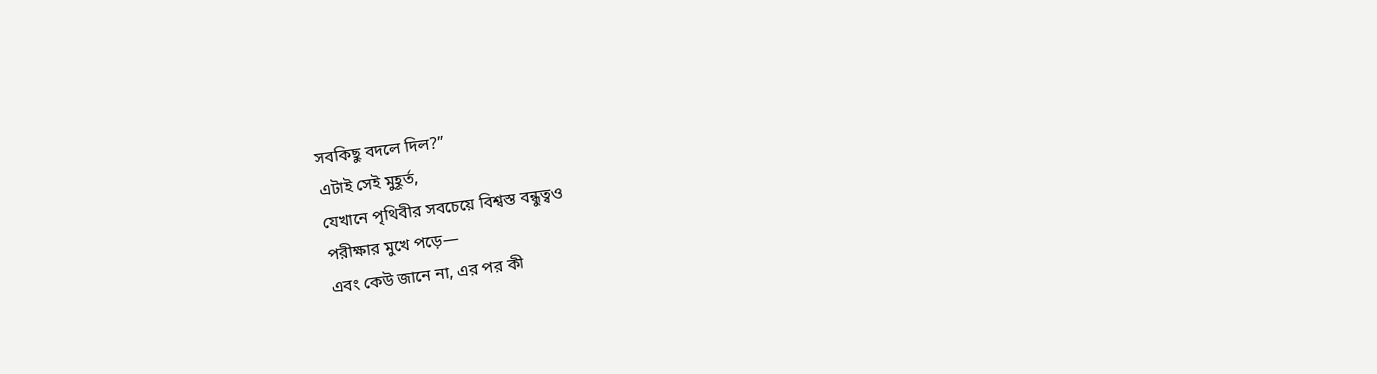সবকিছু বদলে দিল?”
এটাই সেই মুহূর্ত,
যেখানে পৃথিবীর সবচেয়ে বিশ্বস্ত বন্ধুত্বও
পরীক্ষার মুখে পড়ে—
এবং কেউ জানে না, এর পর কী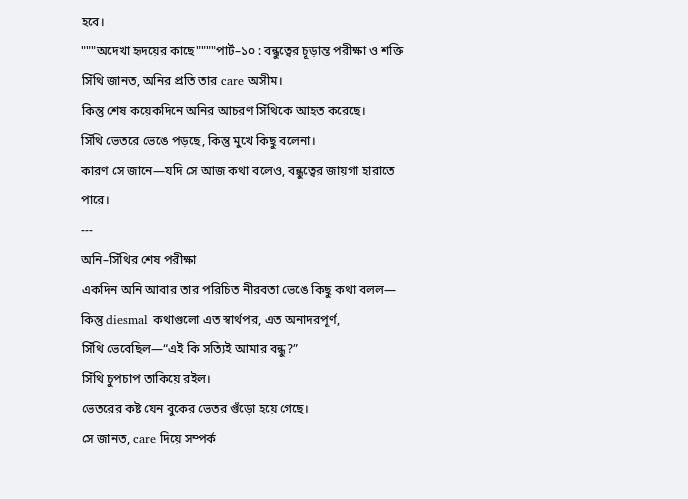হবে।
"""অদেখা হৃদয়ের কাছে""""পার্ট–১০ : বন্ধুত্বের চূড়ান্ত পরীক্ষা ও শক্তি
সিঁথি জানত, অনির প্রতি তার care অসীম।
কিন্তু শেষ কয়েকদিনে অনির আচরণ সিঁথিকে আহত করেছে।
সিঁথি ভেতরে ভেঙে পড়ছে, কিন্তু মুখে কিছু বলেনা।
কারণ সে জানে—যদি সে আজ কথা বলেও, বন্ধুত্বের জায়গা হারাতে পারে।
---
অনি–সিঁথির শেষ পরীক্ষা
একদিন অনি আবার তার পরিচিত নীরবতা ভেঙে কিছু কথা বলল—
কিন্তু diesmal কথাগুলো এত স্বার্থপর, এত অনাদরপূর্ণ,
সিঁথি ভেবেছিল—“এই কি সত্যিই আমার বন্ধু?”
সিঁথি চুপচাপ তাকিয়ে রইল।
ভেতরের কষ্ট যেন বুকের ভেতর গুঁড়ো হয়ে গেছে।
সে জানত, care দিয়ে সম্পর্ক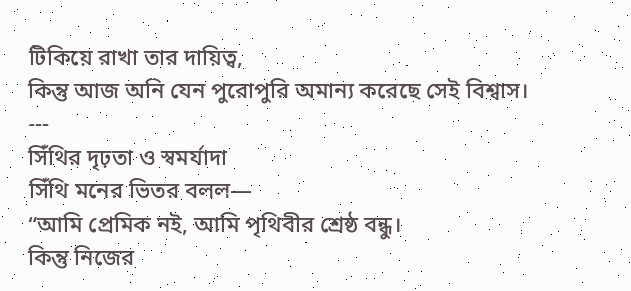টিকিয়ে রাখা তার দায়িত্ব,
কিন্তু আজ অনি যেন পুরোপুরি অমান্য করেছে সেই বিশ্বাস।
---
সিঁথির দৃঢ়তা ও স্বমর্যাদা
সিঁথি মনের ভিতর বলল—
“আমি প্রেমিক নই, আমি পৃথিবীর শ্রেষ্ঠ বন্ধু।
কিন্তু নিজের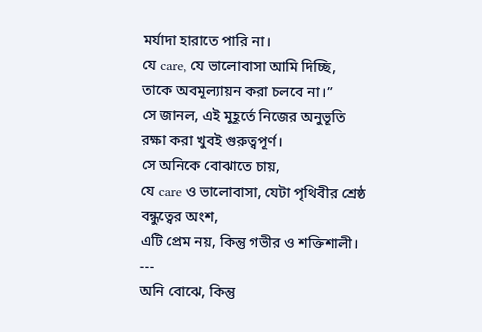মর্যাদা হারাতে পারি না।
যে care, যে ভালোবাসা আমি দিচ্ছি,
তাকে অবমূল্যায়ন করা চলবে না।”
সে জানল, এই মুহূর্তে নিজের অনুভূতি রক্ষা করা খুবই গুরুত্বপূর্ণ।
সে অনিকে বোঝাতে চায়,
যে care ও ভালোবাসা, যেটা পৃথিবীর শ্রেষ্ঠ বন্ধুত্বের অংশ,
এটি প্রেম নয়, কিন্তু গভীর ও শক্তিশালী।
---
অনি বোঝে, কিন্তু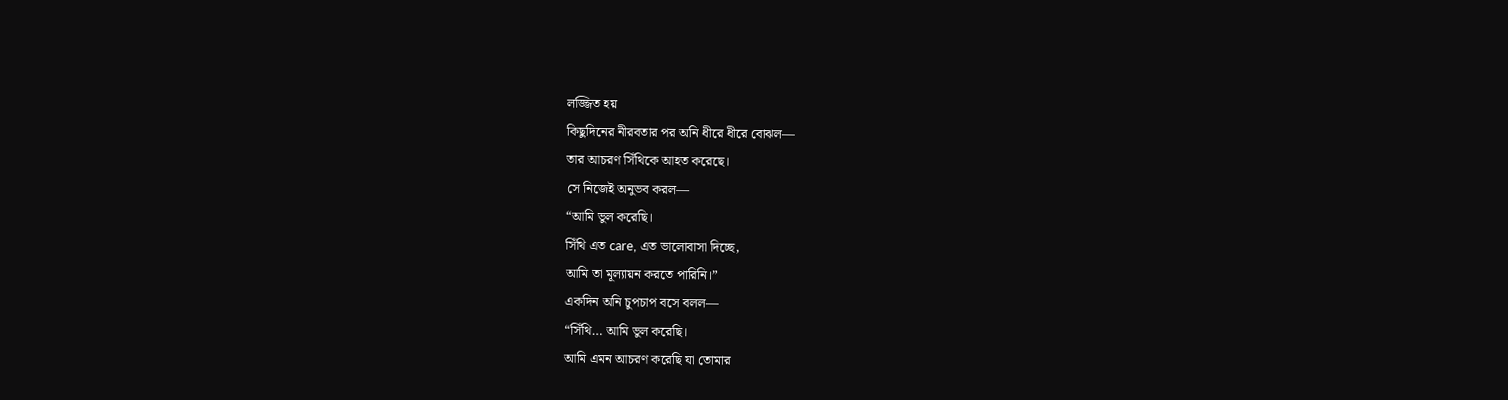লজ্জিত হয়
কিছুদিনের নীরবতার পর অনি ধীরে ধীরে বোঝল—
তার আচরণ সিঁথিকে আহত করেছে।
সে নিজেই অনুভব করল—
“আমি ভুল করেছি।
সিঁথি এত care, এত ভালোবাসা দিচ্ছে,
আমি তা মূল্যায়ন করতে পারিনি।”
একদিন অনি চুপচাপ বসে বলল—
“সিঁথি… আমি ভুল করেছি।
আমি এমন আচরণ করেছি যা তোমার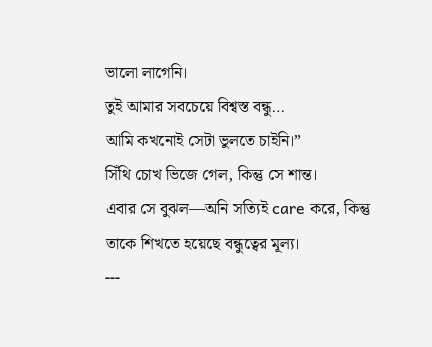ভালো লাগেনি।
তুই আমার সবচেয়ে বিশ্বস্ত বন্ধু…
আমি কখনোই সেটা ভুলতে চাইনি।”
সিঁথি চোখ ভিজে গেল, কিন্তু সে শান্ত।
এবার সে বুঝল—অনি সত্যিই care করে, কিন্তু তাকে শিখতে হয়েছে বন্ধুত্বের মূল্য।
---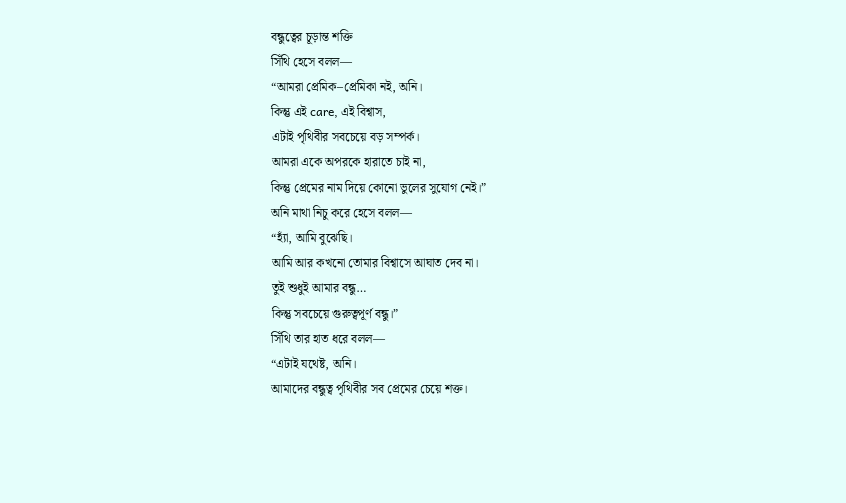বন্ধুত্বের চূড়ান্ত শক্তি
সিঁথি হেসে বলল—
“আমরা প্রেমিক–প্রেমিকা নই, অনি।
কিন্তু এই care, এই বিশ্বাস,
এটাই পৃথিবীর সবচেয়ে বড় সম্পর্ক।
আমরা একে অপরকে হারাতে চাই না,
কিন্তু প্রেমের নাম দিয়ে কোনো ভুলের সুযোগ নেই।”
অনি মাথা নিচু করে হেসে বলল—
“হ্যাঁ, আমি বুঝেছি।
আমি আর কখনো তোমার বিশ্বাসে আঘাত দেব না।
তুই শুধুই আমার বন্ধু…
কিন্তু সবচেয়ে গুরুত্বপূর্ণ বন্ধু।”
সিঁথি তার হাত ধরে বলল—
“এটাই যথেষ্ট, অনি।
আমাদের বন্ধুত্ব পৃথিবীর সব প্রেমের চেয়ে শক্ত।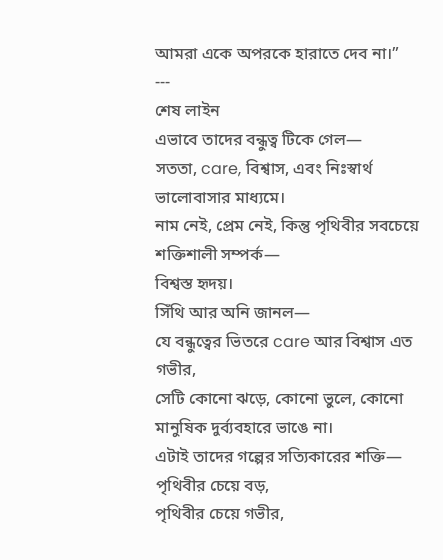আমরা একে অপরকে হারাতে দেব না।”
---
শেষ লাইন
এভাবে তাদের বন্ধুত্ব টিকে গেল—
সততা, care, বিশ্বাস, এবং নিঃস্বার্থ ভালোবাসার মাধ্যমে।
নাম নেই, প্রেম নেই, কিন্তু পৃথিবীর সবচেয়ে শক্তিশালী সম্পর্ক—
বিশ্বস্ত হৃদয়।
সিঁথি আর অনি জানল—
যে বন্ধুত্বের ভিতরে care আর বিশ্বাস এত গভীর,
সেটি কোনো ঝড়ে, কোনো ভুলে, কোনো মানুষিক দুর্ব্যবহারে ভাঙে না।
এটাই তাদের গল্পের সত্যিকারের শক্তি—
পৃথিবীর চেয়ে বড়,
পৃথিবীর চেয়ে গভীর,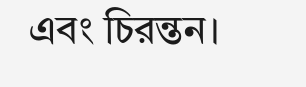এবং চিরন্তন।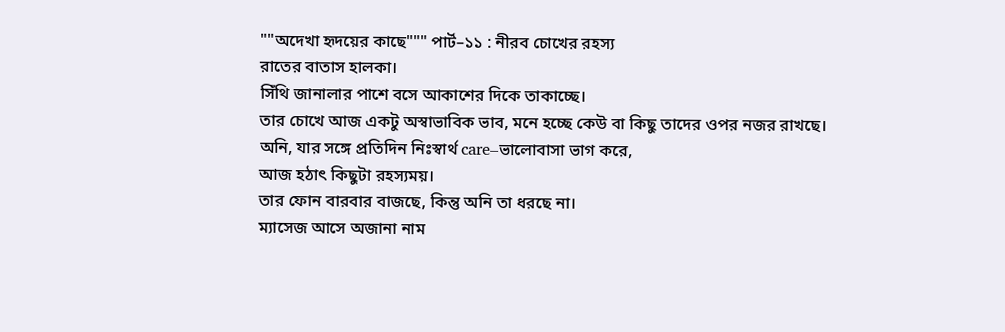""অদেখা হৃদয়ের কাছে""" পার্ট–১১ : নীরব চোখের রহস্য
রাতের বাতাস হালকা।
সিঁথি জানালার পাশে বসে আকাশের দিকে তাকাচ্ছে।
তার চোখে আজ একটু অস্বাভাবিক ভাব, মনে হচ্ছে কেউ বা কিছু তাদের ওপর নজর রাখছে।
অনি, যার সঙ্গে প্রতিদিন নিঃস্বার্থ care–ভালোবাসা ভাগ করে,
আজ হঠাৎ কিছুটা রহস্যময়।
তার ফোন বারবার বাজছে, কিন্তু অনি তা ধরছে না।
ম্যাসেজ আসে অজানা নাম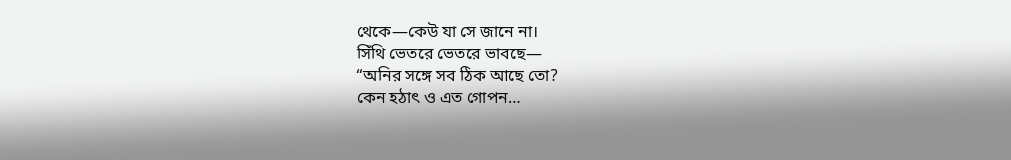থেকে—কেউ যা সে জানে না।
সিঁথি ভেতরে ভেতরে ভাবছে—
“অনির সঙ্গে সব ঠিক আছে তো?
কেন হঠাৎ ও এত গোপন…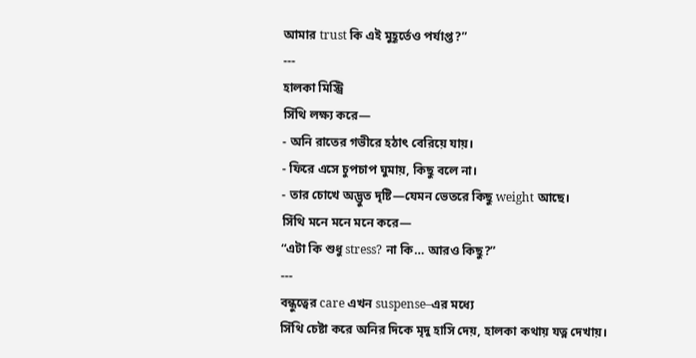আমার trust কি এই মুহূর্তেও পর্যাপ্ত?”
---
হালকা মিস্ট্রি
সিঁথি লক্ষ্য করে—
- অনি রাতের গভীরে হঠাৎ বেরিয়ে যায়।
- ফিরে এসে চুপচাপ ঘুমায়, কিছু বলে না।
- তার চোখে অদ্ভুত দৃষ্টি—যেমন ভেতরে কিছু weight আছে।
সিঁথি মনে মনে মনে করে—
“এটা কি শুধু stress? না কি… আরও কিছু?”
---
বন্ধুত্বের care এখন suspense–এর মধ্যে
সিঁথি চেষ্টা করে অনির দিকে মৃদু হাসি দেয়, হালকা কথায় যত্ন দেখায়।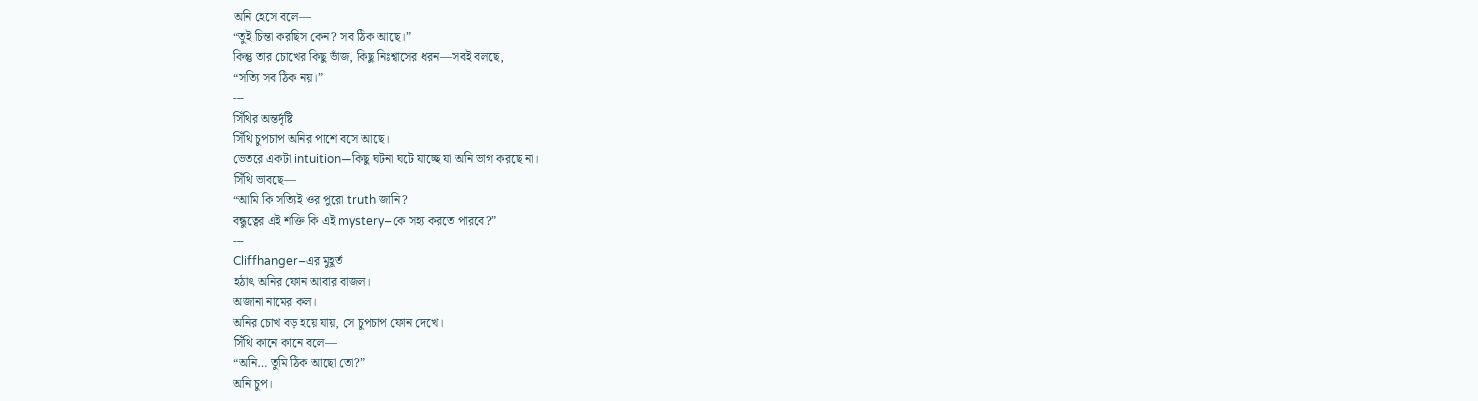অনি হেসে বলে—
“তুই চিন্তা করছিস কেন? সব ঠিক আছে।”
কিন্তু তার চোখের কিছু ভাঁজ, কিছু নিঃশ্বাসের ধরন—সবই বলছে,
“সত্যি সব ঠিক নয়।”
---
সিঁথির অন্তর্দৃষ্টি
সিঁথি চুপচাপ অনির পাশে বসে আছে।
ভেতরে একটা intuition—কিছু ঘটনা ঘটে যাচ্ছে যা অনি ভাগ করছে না।
সিঁথি ভাবছে—
“আমি কি সত্যিই ওর পুরো truth জানি?
বন্ধুত্বের এই শক্তি কি এই mystery–কে সহ্য করতে পারবে?”
---
Cliffhanger–এর মুহূর্ত
হঠাৎ অনির ফোন আবার বাজল।
অজানা নামের কল।
অনির চোখ বড় হয়ে যায়, সে চুপচাপ ফোন দেখে।
সিঁথি কানে কানে বলে—
“অনি… তুমি ঠিক আছো তো?”
অনি চুপ।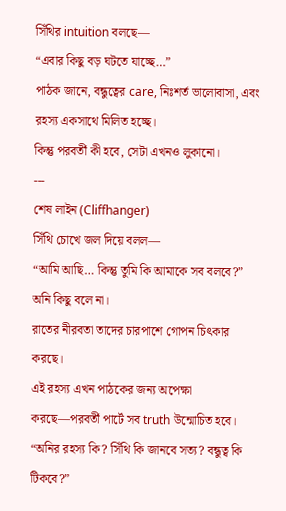সিঁথির intuition বলছে—
“এবার কিছু বড় ঘটতে যাচ্ছে…”
পাঠক জানে, বন্ধুত্বের care, নিঃশর্ত ভালোবাসা, এবং রহস্য একসাথে মিলিত হচ্ছে।
কিন্তু পরবর্তী কী হবে, সেটা এখনও লুকানো।
---
শেষ লাইন (Cliffhanger)
সিঁথি চোখে জল দিয়ে বলল—
“আমি আছি… কিন্তু তুমি কি আমাকে সব বলবে?”
অনি কিছু বলে না।
রাতের নীরবতা তাদের চারপাশে গোপন চিৎকার করছে।
এই রহস্য এখন পাঠকের জন্য অপেক্ষা করছে—পরবর্তী পার্টে সব truth উন্মোচিত হবে।
“অনির রহস্য কি? সিঁথি কি জানবে সত্য? বন্ধুত্ব কি টিকবে?”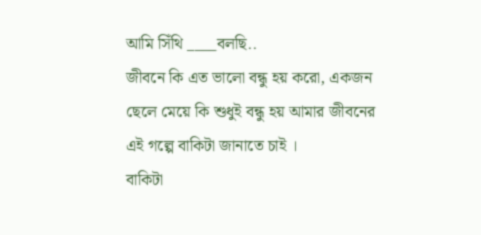আমি সিঁথি ____বলছি..
জীবনে কি এত ভালো বন্ধু হয় করো, একজন ছেলে মেয়ে কি শুধুই বন্ধু হয় আমার জীবনের এই গল্পে বাকিটা জানাতে চাই ।
বাকিটা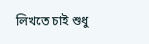লিখতে চাই শুধু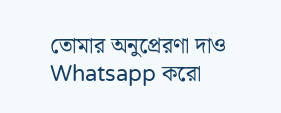তোমার অনুপ্রেরণা দাও
Whatsapp করো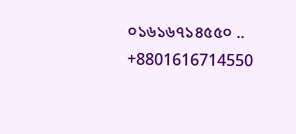০১৬১৬৭১৪৫৫০ ..
+8801616714550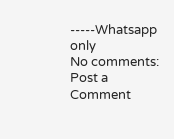-----Whatsapp only
No comments:
Post a Comment